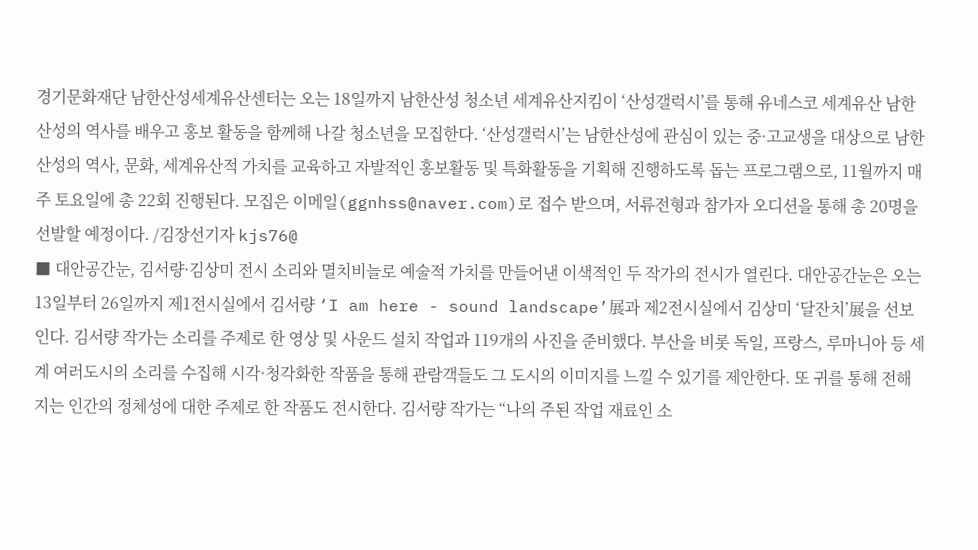경기문화재단 남한산성세계유산센터는 오는 18일까지 남한산성 청소년 세계유산지킴이 ‘산성갤럭시’를 통해 유네스코 세계유산 남한산성의 역사를 배우고 홍보 활동을 함께해 나갈 청소년을 모집한다. ‘산성갤럭시’는 남한산성에 관심이 있는 중·고교생을 대상으로 남한산성의 역사, 문화, 세계유산적 가치를 교육하고 자발적인 홍보활동 및 특화활동을 기획해 진행하도록 돕는 프로그램으로, 11월까지 매주 토요일에 총 22회 진행된다. 모집은 이메일(ggnhss@naver.com)로 접수 받으며, 서류전형과 참가자 오디션을 통해 총 20명을 선발할 예정이다. /김장선기자 kjs76@
■ 대안공간눈, 김서량·김상미 전시 소리와 멸치비늘로 예술적 가치를 만들어낸 이색적인 두 작가의 전시가 열린다. 대안공간눈은 오는 13일부터 26일까지 제1전시실에서 김서량 ‘I am here - sound landscape’展과 제2전시실에서 김상미 ‘달잔치’展을 선보인다. 김서량 작가는 소리를 주제로 한 영상 및 사운드 설치 작업과 119개의 사진을 준비했다. 부산을 비롯 독일, 프랑스, 루마니아 등 세계 여러도시의 소리를 수집해 시각·청각화한 작품을 통해 관람객들도 그 도시의 이미지를 느낄 수 있기를 제안한다. 또 귀를 통해 전해지는 인간의 정체성에 대한 주제로 한 작품도 전시한다. 김서량 작가는 “나의 주된 작업 재료인 소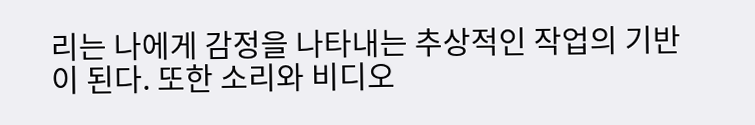리는 나에게 감정을 나타내는 추상적인 작업의 기반이 된다. 또한 소리와 비디오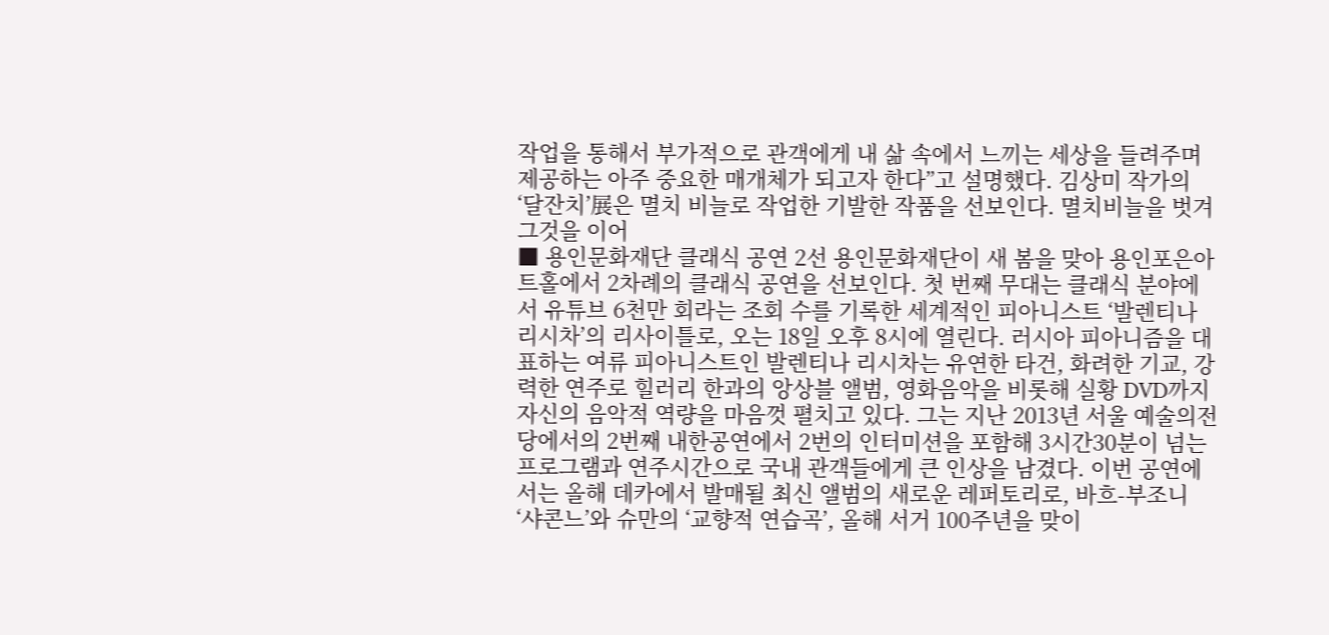작업을 통해서 부가적으로 관객에게 내 삶 속에서 느끼는 세상을 들려주며 제공하는 아주 중요한 매개체가 되고자 한다”고 설명했다. 김상미 작가의 ‘달잔치’展은 멸치 비늘로 작업한 기발한 작품을 선보인다. 멸치비늘을 벗겨 그것을 이어
■ 용인문화재단 클래식 공연 2선 용인문화재단이 새 봄을 맞아 용인포은아트홀에서 2차례의 클래식 공연을 선보인다. 첫 번째 무대는 클래식 분야에서 유튜브 6천만 회라는 조회 수를 기록한 세계적인 피아니스트 ‘발렌티나 리시차’의 리사이틀로, 오는 18일 오후 8시에 열린다. 러시아 피아니즘을 대표하는 여류 피아니스트인 발렌티나 리시차는 유연한 타건, 화려한 기교, 강력한 연주로 힐러리 한과의 앙상블 앨범, 영화음악을 비롯해 실황 DVD까지 자신의 음악적 역량을 마음껏 펼치고 있다. 그는 지난 2013년 서울 예술의전당에서의 2번째 내한공연에서 2번의 인터미션을 포함해 3시간30분이 넘는 프로그램과 연주시간으로 국내 관객들에게 큰 인상을 남겼다. 이번 공연에서는 올해 데카에서 발매될 최신 앨범의 새로운 레퍼토리로, 바흐-부조니 ‘샤콘느’와 슈만의 ‘교향적 연습곡’, 올해 서거 100주년을 맞이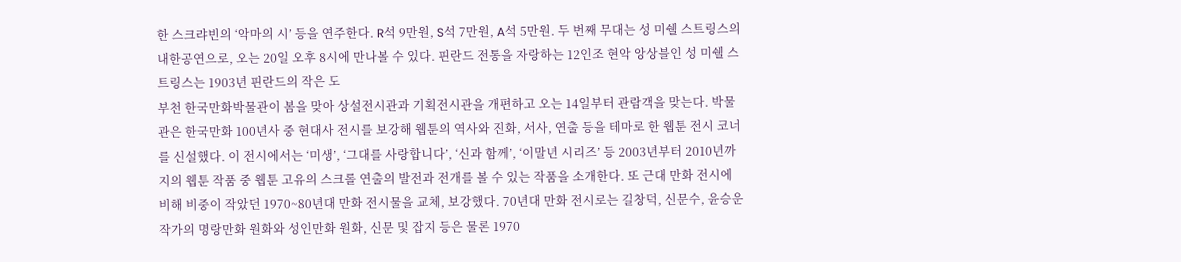한 스크랴빈의 ‘악마의 시’ 등을 연주한다. R석 9만원, S석 7만원, A석 5만원. 두 번째 무대는 성 미쉘 스트링스의 내한공연으로, 오는 20일 오후 8시에 만나볼 수 있다. 핀란드 전통을 자랑하는 12인조 현악 앙상블인 성 미쉘 스트링스는 1903년 핀란드의 작은 도
부천 한국만화박물관이 봄을 맞아 상설전시관과 기획전시관을 개편하고 오는 14일부터 관람객을 맞는다. 박물관은 한국만화 100년사 중 현대사 전시를 보강해 웹툰의 역사와 진화, 서사, 연출 등을 테마로 한 웹툰 전시 코너를 신설했다. 이 전시에서는 ‘미생’, ‘그대를 사랑합니다’, ‘신과 함께’, ‘이말년 시리즈’ 등 2003년부터 2010년까지의 웹툰 작품 중 웹툰 고유의 스크롤 연출의 발전과 전개를 볼 수 있는 작품을 소개한다. 또 근대 만화 전시에 비해 비중이 작았던 1970~80년대 만화 전시물을 교체, 보강했다. 70년대 만화 전시로는 길창덕, 신문수, 윤승운 작가의 명랑만화 원화와 성인만화 원화, 신문 및 잡지 등은 물론 1970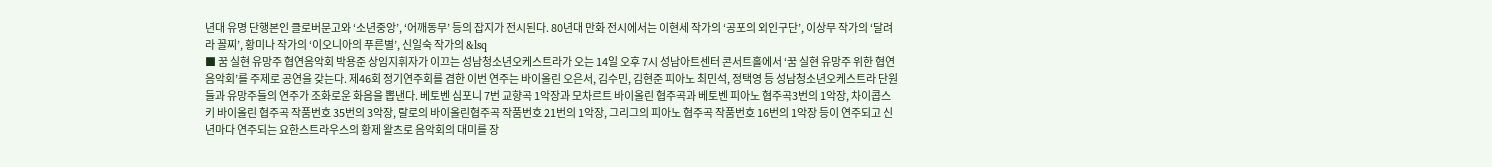년대 유명 단행본인 클로버문고와 ‘소년중앙’, ‘어깨동무’ 등의 잡지가 전시된다. 80년대 만화 전시에서는 이현세 작가의 ‘공포의 외인구단’, 이상무 작가의 ‘달려라 꼴찌’, 황미나 작가의 ‘이오니아의 푸른별’, 신일숙 작가의 &lsq
■ 꿈 실현 유망주 협연음악회 박용준 상임지휘자가 이끄는 성남청소년오케스트라가 오는 14일 오후 7시 성남아트센터 콘서트홀에서 ‘꿈 실현 유망주 위한 협연음악회’를 주제로 공연을 갖는다. 제46회 정기연주회를 겸한 이번 연주는 바이올린 오은서, 김수민, 김현준 피아노 최민석, 정택영 등 성남청소년오케스트라 단원들과 유망주들의 연주가 조화로운 화음을 뽑낸다. 베토벤 심포니 7번 교향곡 1악장과 모차르트 바이올린 협주곡과 베토벤 피아노 협주곡3번의 1악장, 차이콥스키 바이올린 협주곡 작품번호 35번의 3악장, 랄로의 바이올린협주곡 작품번호 21번의 1악장, 그리그의 피아노 협주곡 작품번호 16번의 1악장 등이 연주되고 신년마다 연주되는 요한스트라우스의 황제 왈츠로 음악회의 대미를 장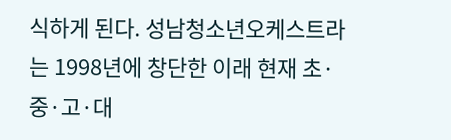식하게 된다. 성남청소년오케스트라는 1998년에 창단한 이래 현재 초·중·고·대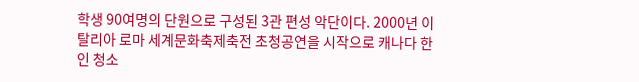학생 90여명의 단원으로 구성된 3관 편성 악단이다. 2000년 이탈리아 로마 세계문화축제축전 초청공연을 시작으로 캐나다 한인 청소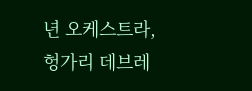년 오케스트라, 헝가리 데브레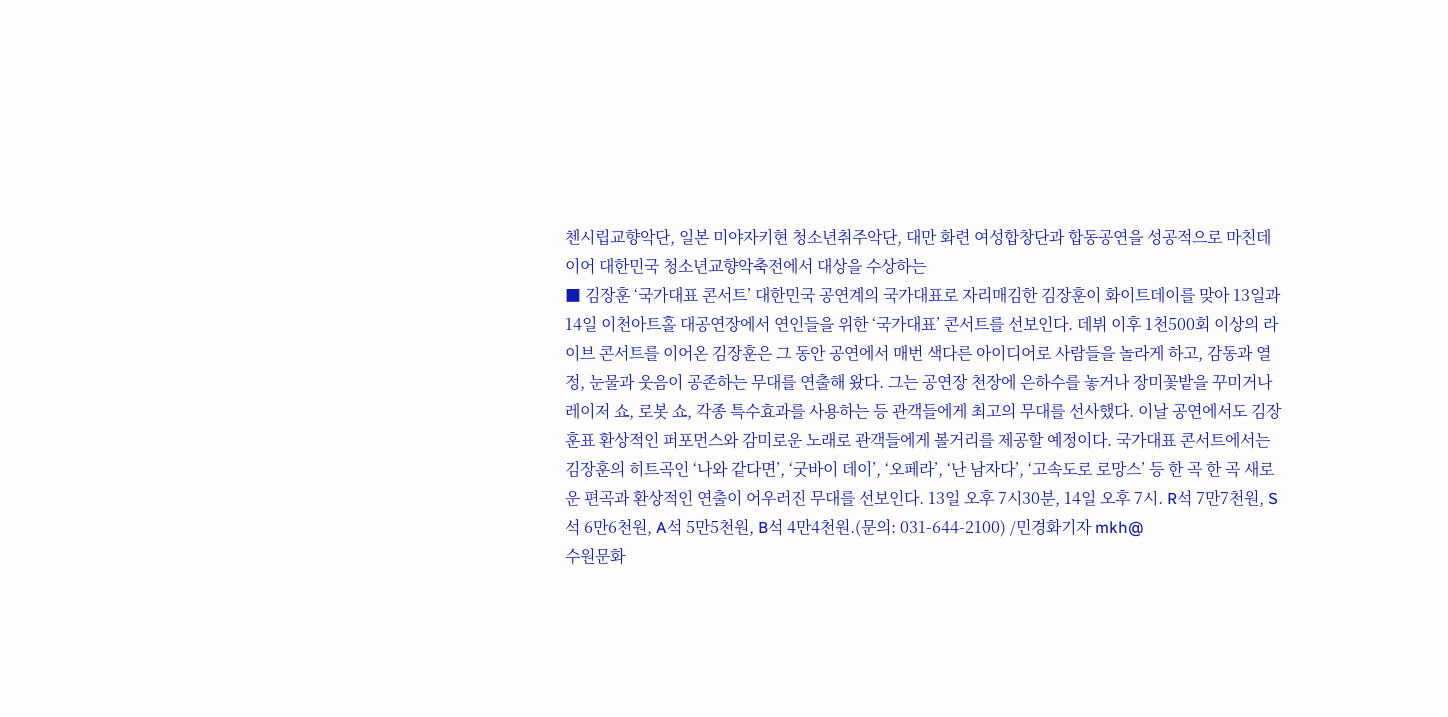첸시립교향악단, 일본 미야자키현 청소년취주악단, 대만 화련 여성합창단과 합동공연을 성공적으로 마친데 이어 대한민국 청소년교향악축전에서 대상을 수상하는
■ 김장훈 ‘국가대표 콘서트’ 대한민국 공연계의 국가대표로 자리매김한 김장훈이 화이트데이를 맞아 13일과 14일 이천아트홀 대공연장에서 연인들을 위한 ‘국가대표’ 콘서트를 선보인다. 데뷔 이후 1천500회 이상의 라이브 콘서트를 이어온 김장훈은 그 동안 공연에서 매번 색다른 아이디어로 사람들을 놀라게 하고, 감동과 열정, 눈물과 웃음이 공존하는 무대를 연출해 왔다. 그는 공연장 천장에 은하수를 놓거나 장미꽃밭을 꾸미거나 레이저 쇼, 로봇 쇼, 각종 특수효과를 사용하는 등 관객들에게 최고의 무대를 선사했다. 이날 공연에서도 김장훈표 환상적인 퍼포먼스와 감미로운 노래로 관객들에게 볼거리를 제공할 예정이다. 국가대표 콘서트에서는 김장훈의 히트곡인 ‘나와 같다면’, ‘굿바이 데이’, ‘오페라’, ‘난 남자다’, ‘고속도로 로망스’ 등 한 곡 한 곡 새로운 편곡과 환상적인 연출이 어우러진 무대를 선보인다. 13일 오후 7시30분, 14일 오후 7시. R석 7만7천원, S석 6만6천원, A석 5만5천원, B석 4만4천원.(문의: 031-644-2100) /민경화기자 mkh@
수원문화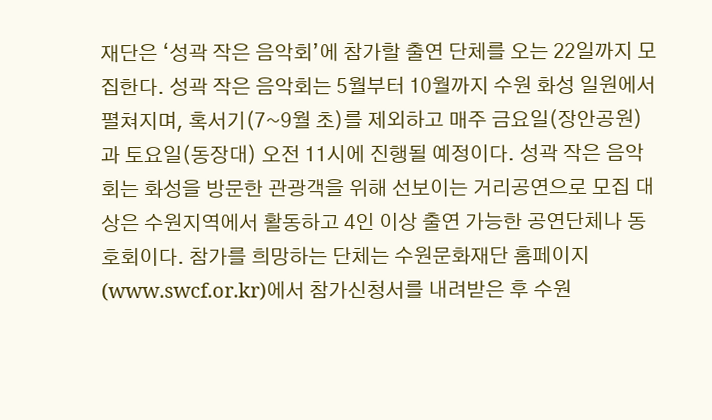재단은 ‘성곽 작은 음악회’에 참가할 출연 단체를 오는 22일까지 모집한다. 성곽 작은 음악회는 5월부터 10월까지 수원 화성 일원에서 펼쳐지며, 혹서기(7~9월 초)를 제외하고 매주 금요일(장안공원)과 토요일(동장대) 오전 11시에 진행될 예정이다. 성곽 작은 음악회는 화성을 방문한 관광객을 위해 선보이는 거리공연으로 모집 대상은 수원지역에서 활동하고 4인 이상 출연 가능한 공연단체나 동호회이다. 참가를 희망하는 단체는 수원문화재단 홈페이지(www.swcf.or.kr)에서 참가신청서를 내려받은 후 수원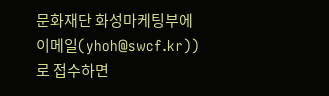문화재단 화성마케팅부에 이메일(yhoh@swcf.kr))로 접수하면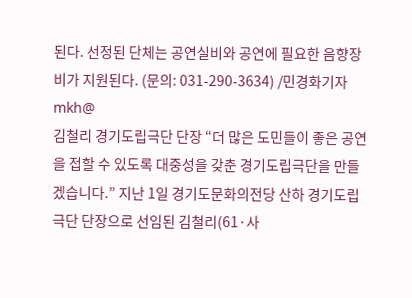된다. 선정된 단체는 공연실비와 공연에 필요한 음향장비가 지원된다. (문의: 031-290-3634) /민경화기자 mkh@
김철리 경기도립극단 단장 “더 많은 도민들이 좋은 공연을 접할 수 있도록 대중성을 갖춘 경기도립극단을 만들겠습니다.” 지난 1일 경기도문화의전당 산하 경기도립극단 단장으로 선임된 김철리(61·사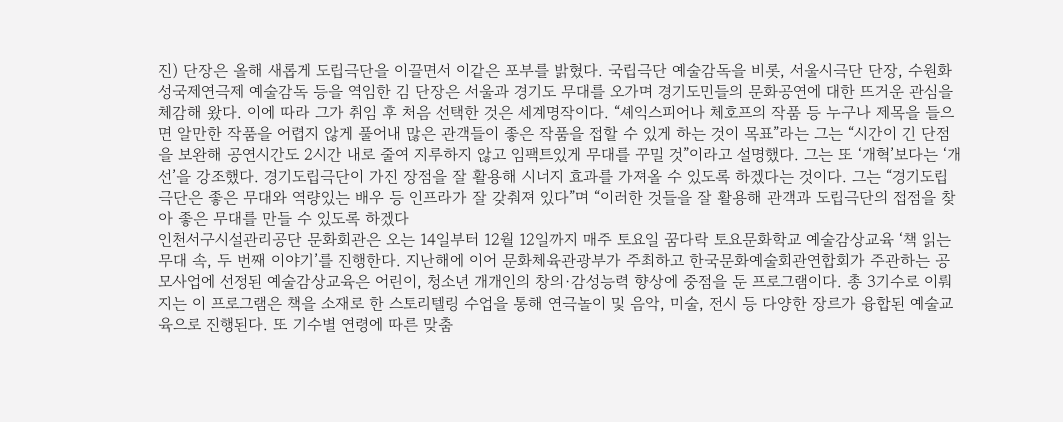진) 단장은 올해 새롭게 도립극단을 이끌면서 이같은 포부를 밝혔다. 국립극단 예술감독을 비롯, 서울시극단 단장, 수원화성국제연극제 예술감독 등을 역임한 김 단장은 서울과 경기도 무대를 오가며 경기도민들의 문화공연에 대한 뜨거운 관심을 체감해 왔다. 이에 따라 그가 취임 후 처음 선택한 것은 세계명작이다. “셰익스피어나 체호프의 작품 등 누구나 제목을 들으면 알만한 작품을 어렵지 않게 풀어내 많은 관객들이 좋은 작품을 접할 수 있게 하는 것이 목표”라는 그는 “시간이 긴 단점을 보완해 공연시간도 2시간 내로 줄여 지루하지 않고 임팩트있게 무대를 꾸밀 것”이라고 설명했다. 그는 또 ‘개혁’보다는 ‘개선’을 강조했다. 경기도립극단이 가진 장점을 잘 활용해 시너지 효과를 가져올 수 있도록 하겠다는 것이다. 그는 “경기도립극단은 좋은 무대와 역량있는 배우 등 인프라가 잘 갖춰져 있다”며 “이러한 것들을 잘 활용해 관객과 도립극단의 접점을 찾아 좋은 무대를 만들 수 있도록 하겠다
인천서구시설관리공단 문화회관은 오는 14일부터 12월 12일까지 매주 토요일 꿈다락 토요문화학교 예술감상교육 ‘책 읽는 무대 속, 두 번째 이야기’를 진행한다. 지난해에 이어 문화체육관광부가 주최하고 한국문화예술회관연합회가 주관하는 공모사업에 선정된 예술감상교육은 어린이, 청소년 개개인의 창의·감성능력 향상에 중점을 둔 프로그램이다. 총 3기수로 이뤄지는 이 프로그램은 책을 소재로 한 스토리텔링 수업을 통해 연극놀이 및 음악, 미술, 전시 등 다양한 장르가 융합된 예술교육으로 진행된다. 또 기수별 연령에 따른 맞춤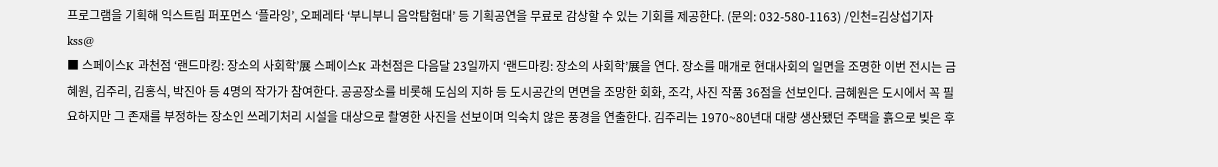프로그램을 기획해 익스트림 퍼포먼스 ‘플라잉’, 오페레타 ‘부니부니 음악탐험대’ 등 기획공연을 무료로 감상할 수 있는 기회를 제공한다. (문의: 032-580-1163) /인천=김상섭기자 kss@
■ 스페이스K 과천점 ‘랜드마킹: 장소의 사회학’展 스페이스K 과천점은 다음달 23일까지 ‘랜드마킹: 장소의 사회학’展을 연다. 장소를 매개로 현대사회의 일면을 조명한 이번 전시는 금혜원, 김주리, 김홍식, 박진아 등 4명의 작가가 참여한다. 공공장소를 비롯해 도심의 지하 등 도시공간의 면면을 조망한 회화, 조각, 사진 작품 36점을 선보인다. 금혜원은 도시에서 꼭 필요하지만 그 존재를 부정하는 장소인 쓰레기처리 시설을 대상으로 촬영한 사진을 선보이며 익숙치 않은 풍경을 연출한다. 김주리는 1970~80년대 대량 생산됐던 주택을 흙으로 빚은 후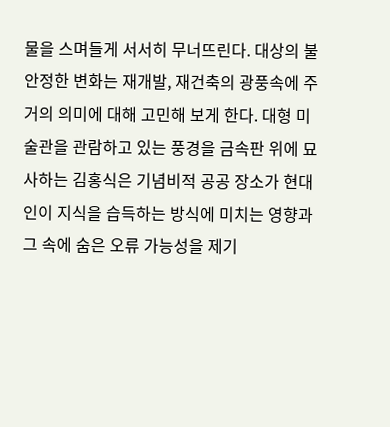물을 스며들게 서서히 무너뜨린다. 대상의 불안정한 변화는 재개발, 재건축의 광풍속에 주거의 의미에 대해 고민해 보게 한다. 대형 미술관을 관람하고 있는 풍경을 금속판 위에 묘사하는 김홍식은 기념비적 공공 장소가 현대인이 지식을 습득하는 방식에 미치는 영향과 그 속에 숨은 오류 가능성을 제기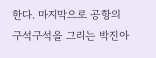한다. 마지막으로 공항의 구석구석을 그리는 박진아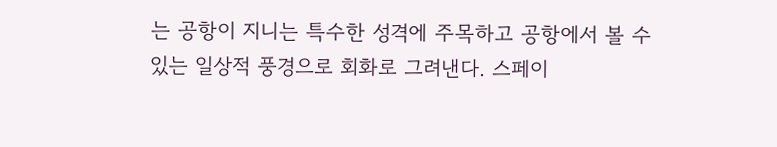는 공항이 지니는 특수한 성격에 주목하고 공항에서 볼 수 있는 일상적 풍경으로 회화로 그려낸다. 스페이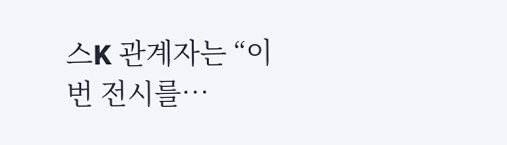스K 관계자는 “이번 전시를…